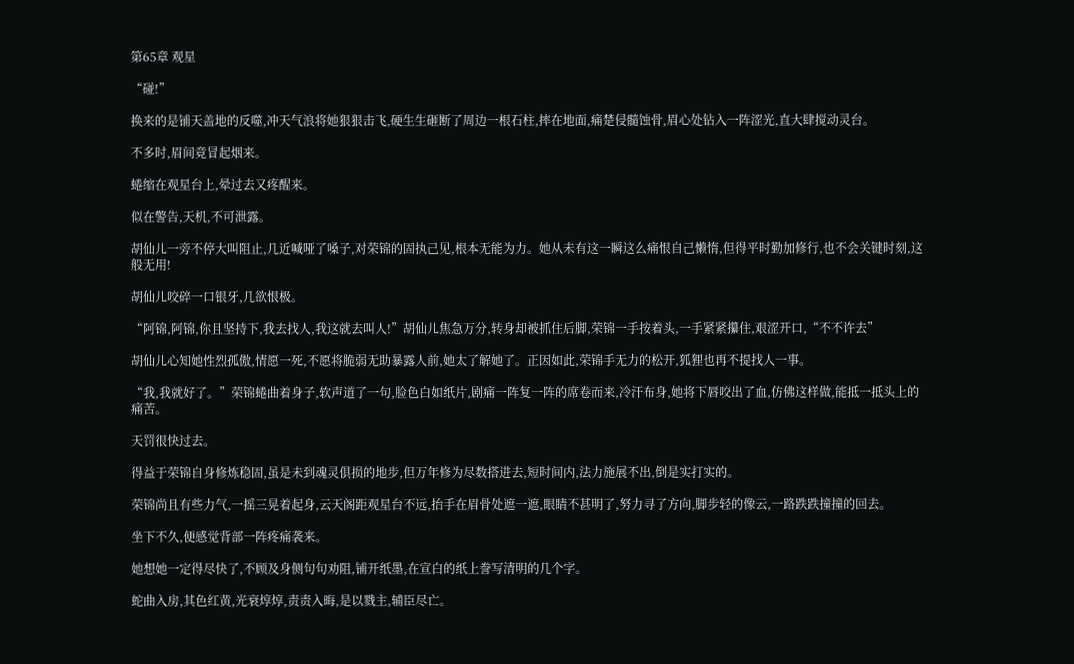第65章 观星

“碰!”

换来的是铺天盖地的反噬,冲天气浪将她狠狠击飞,硬生生砸断了周边一根石柱,摔在地面,痛楚侵髓蚀骨,眉心处钻入一阵涩光,直大肆搅动灵台。

不多时,眉间竟冒起烟来。

蜷缩在观星台上,晕过去又疼醒来。

似在警告,天机,不可泄露。

胡仙儿一旁不停大叫阻止,几近喊哑了嗓子,对荣锦的固执己见,根本无能为力。她从未有这一瞬这么痛恨自己懒惰,但得平时勤加修行,也不会关键时刻,这般无用!

胡仙儿咬碎一口银牙,几欲恨极。

“阿锦,阿锦,你且坚持下,我去找人,我这就去叫人!”胡仙儿焦急万分,转身却被抓住后脚,荣锦一手按着头,一手紧紧攥住,艰涩开口,“不不许去”

胡仙儿心知她性烈孤傲,情愿一死,不愿将脆弱无助暴露人前,她太了解她了。正因如此,荣锦手无力的松开,狐狸也再不提找人一事。

“我,我就好了。”荣锦蜷曲着身子,软声道了一句,脸色白如纸片,剧痛一阵复一阵的席卷而来,冷汗布身,她将下唇咬出了血,仿佛这样做,能抵一抵头上的痛苦。

天罚很快过去。

得益于荣锦自身修炼稳固,虽是未到魂灵俱损的地步,但万年修为尽数搭进去,短时间内,法力施展不出,倒是实打实的。

荣锦尚且有些力气,一摇三晃着起身,云天阁距观星台不远,抬手在眉骨处遮一遮,眼睛不甚明了,努力寻了方向,脚步轻的像云,一路跌跌撞撞的回去。

坐下不久,便感觉背部一阵疼痛袭来。

她想她一定得尽快了,不顾及身侧句句劝阻,铺开纸墨,在宣白的纸上誊写清明的几个字。

蛇曲入房,其色红黄,光衰焞焞,责责入晦,是以戮主,辅臣尽亡。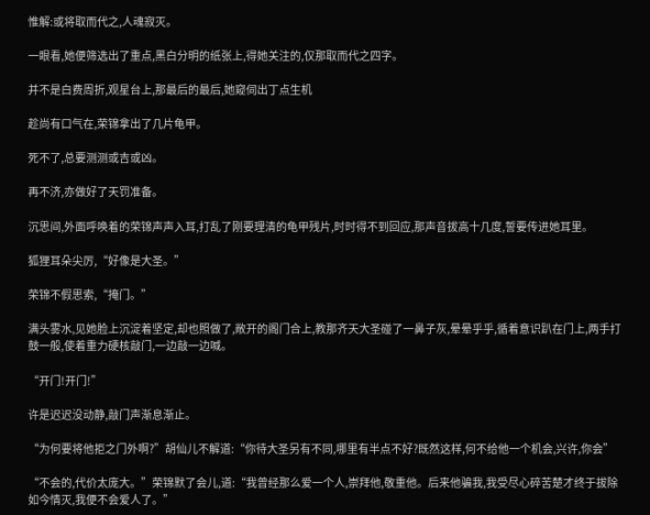惟解:或将取而代之,人魂寂灭。

一眼看,她便筛选出了重点,黑白分明的纸张上,得她关注的,仅那取而代之四字。

并不是白费周折,观星台上,那最后的最后,她窥伺出丁点生机

趁尚有口气在,荣锦拿出了几片龟甲。

死不了,总要测测或吉或凶。

再不济,亦做好了天罚准备。

沉思间,外面呼唤着的荣锦声声入耳,打乱了刚要理清的龟甲残片,时时得不到回应,那声音拔高十几度,誓要传进她耳里。

狐狸耳朵尖厉,“好像是大圣。”

荣锦不假思索,“掩门。”

满头雾水,见她脸上沉淀着坚定,却也照做了,敞开的阁门合上,教那齐天大圣碰了一鼻子灰,晕晕乎乎,循着意识趴在门上,两手打鼓一般,使着重力硬核敲门,一边敲一边喊。

“开门!开门!”

许是迟迟没动静,敲门声渐息渐止。

“为何要将他拒之门外啊?”胡仙儿不解道:“你待大圣另有不同,哪里有半点不好?既然这样,何不给他一个机会,兴许,你会”

“不会的,代价太庞大。”荣锦默了会儿,道:“我曾经那么爱一个人,崇拜他,敬重他。后来他骗我,我受尽心碎苦楚才终于拔除如今情灭,我便不会爱人了。”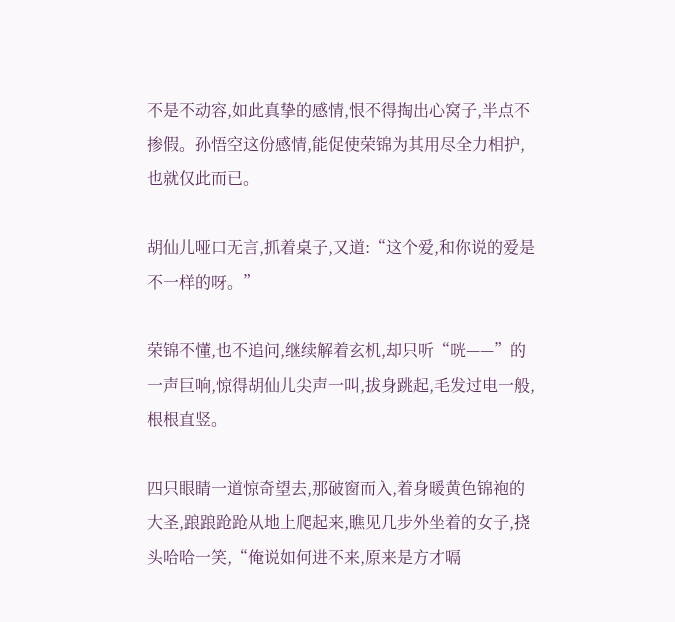不是不动容,如此真挚的感情,恨不得掏出心窝子,半点不掺假。孙悟空这份感情,能促使荣锦为其用尽全力相护,也就仅此而已。

胡仙儿哑口无言,抓着桌子,又道:“这个爱,和你说的爱是不一样的呀。”

荣锦不懂,也不追问,继续解着玄机,却只听“咣——”的一声巨响,惊得胡仙儿尖声一叫,拔身跳起,毛发过电一般,根根直竖。

四只眼睛一道惊奇望去,那破窗而入,着身暖黄色锦袍的大圣,踉踉跄跄从地上爬起来,瞧见几步外坐着的女子,挠头哈哈一笑,“俺说如何进不来,原来是方才嗝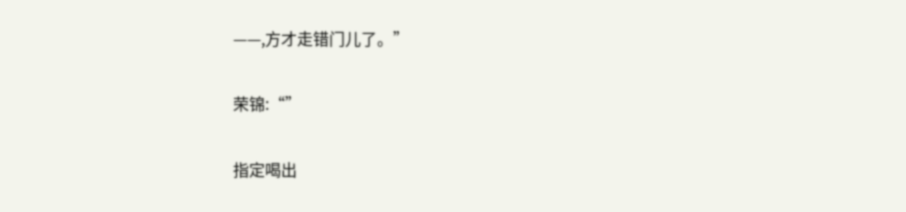——,方才走错门儿了。”

荣锦:“”

指定喝出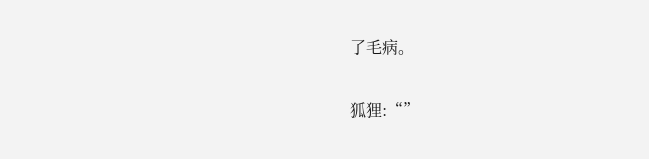了毛病。

狐狸:“”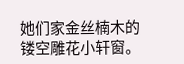她们家金丝楠木的镂空雕花小轩窗。